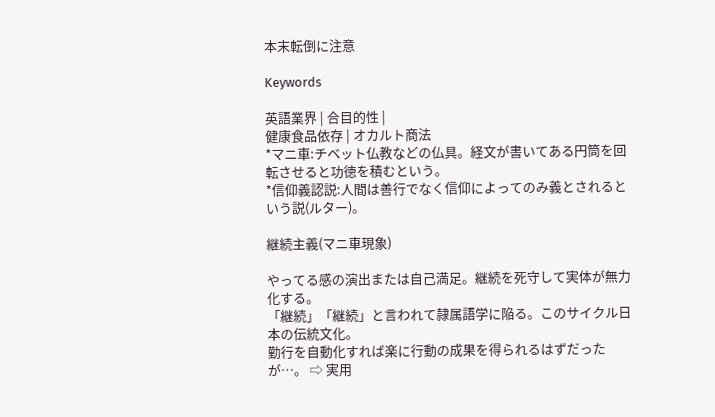本末転倒に注意

Keywords

英語業界 | 合目的性 |
健康食品依存 | オカルト商法
*マニ車:チベット仏教などの仏具。経文が書いてある円筒を回転させると功徳を積むという。
*信仰義認説:人間は善行でなく信仰によってのみ義とされるという説(ルター)。

継続主義(マニ車現象)

やってる感の演出または自己満足。継続を死守して実体が無力化する。
「継続」「継続」と言われて隷属語学に陥る。このサイクル日本の伝統文化。
勤行を自動化すれば楽に行動の成果を得られるはずだったが…。 ⇨ 実用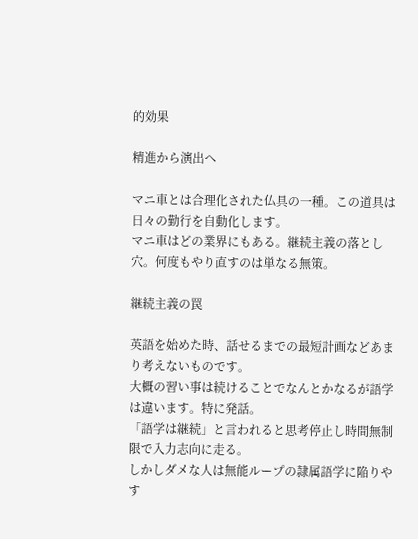的効果

精進から演出へ

マニ車とは合理化された仏具の一種。この道具は日々の勤行を自動化します。
マニ車はどの業界にもある。継続主義の落とし穴。何度もやり直すのは単なる無策。

継続主義の罠

英語を始めた時、話せるまでの最短計画などあまり考えないものです。
大概の習い事は続けることでなんとかなるが語学は違います。特に発話。
「語学は継続」と言われると思考停止し時間無制限で入力志向に走る。
しかしダメな人は無能ループの隷属語学に陥りやす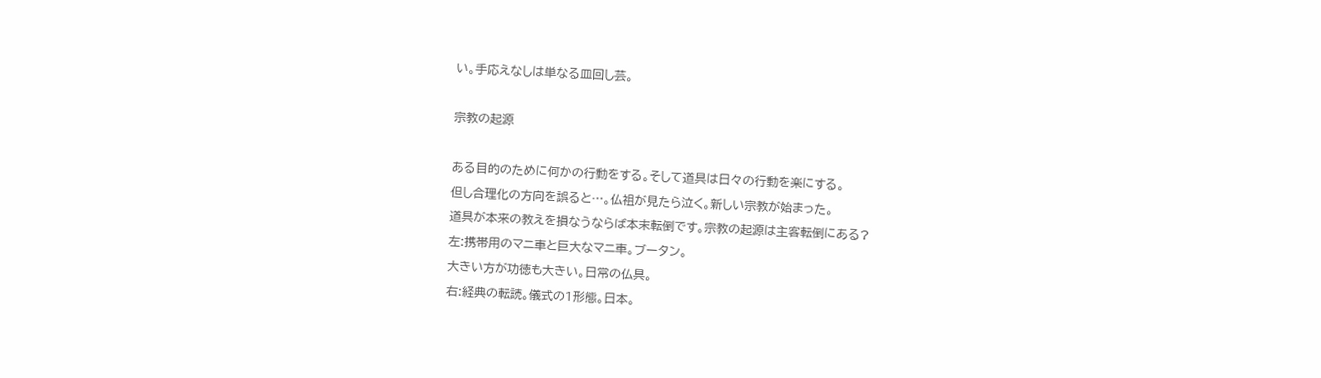い。手応えなしは単なる皿回し芸。

宗教の起源

ある目的のために何かの行動をする。そして道具は日々の行動を楽にする。
但し合理化の方向を誤ると…。仏祖が見たら泣く。新しい宗教が始まった。
道具が本来の教えを損なうならば本末転倒です。宗教の起源は主客転倒にある?
左:携帯用のマニ車と巨大なマニ車。ブータン。
大きい方が功徳も大きい。日常の仏具。
右:経典の転読。儀式の1形態。日本。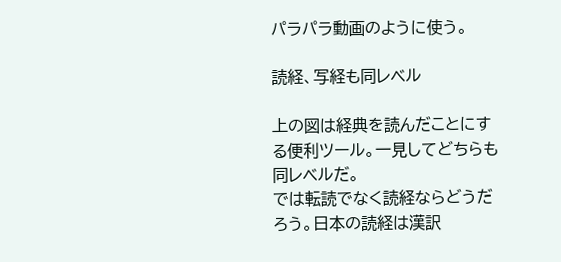パラパラ動画のように使う。

読経、写経も同レベル

上の図は経典を読んだことにする便利ツール。一見してどちらも同レベルだ。
では転読でなく読経ならどうだろう。日本の読経は漢訳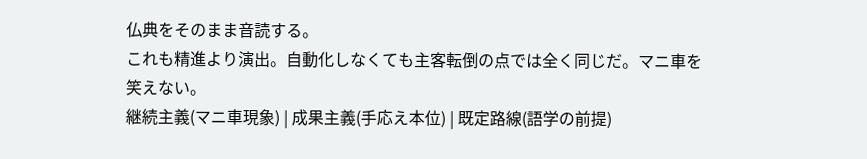仏典をそのまま音読する。
これも精進より演出。自動化しなくても主客転倒の点では全く同じだ。マニ車を笑えない。
継続主義(マニ車現象) | 成果主義(手応え本位) | 既定路線(語学の前提)